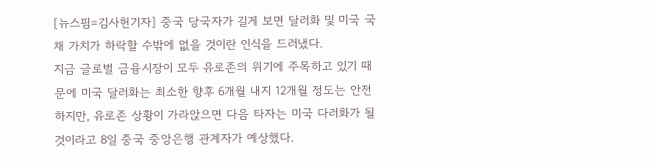[뉴스핌=김사헌기자] 중국 당국자가 길게 보면 달러화 및 미국 국채 가치가 하락할 수밖에 없을 것이란 인식을 드러냈다.
지금 글로벌 금융시장이 모두 유로존의 위기에 주목하고 있기 때문에 미국 달러화는 최소한 향후 6개월 내지 12개월 정도는 안전하지만, 유로존 상황이 가라앉으면 다음 타자는 미국 다러화가 될 것이라고 8일 중국 중앙은행 관계자가 예상했다.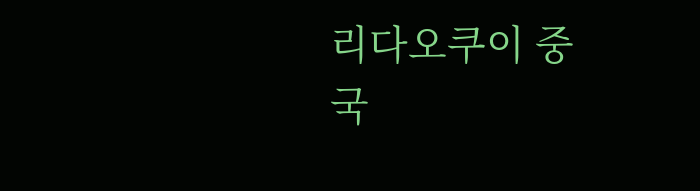리다오쿠이 중국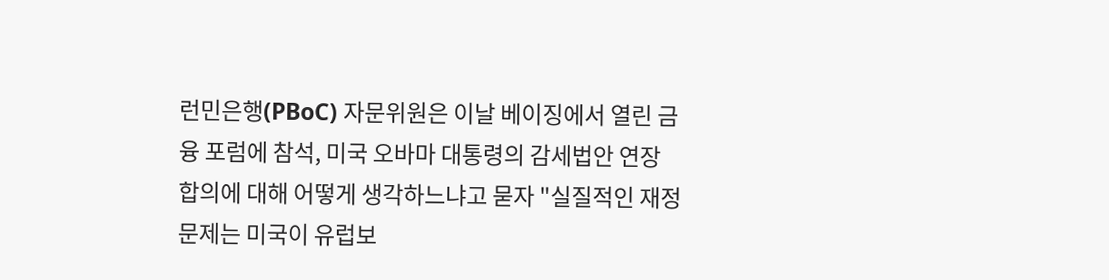런민은행(PBoC) 자문위원은 이날 베이징에서 열린 금융 포럼에 참석, 미국 오바마 대통령의 감세법안 연장 합의에 대해 어떻게 생각하느냐고 묻자 "실질적인 재정 문제는 미국이 유럽보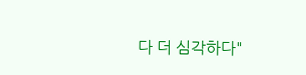다 더 심각하다"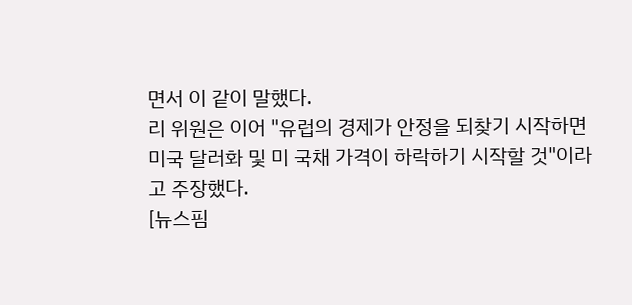면서 이 같이 말했다.
리 위원은 이어 "유럽의 경제가 안정을 되찾기 시작하면 미국 달러화 및 미 국채 가격이 하락하기 시작할 것"이라고 주장했다.
[뉴스핌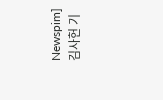Newspim] 김사헌 기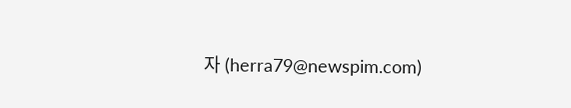자 (herra79@newspim.com)